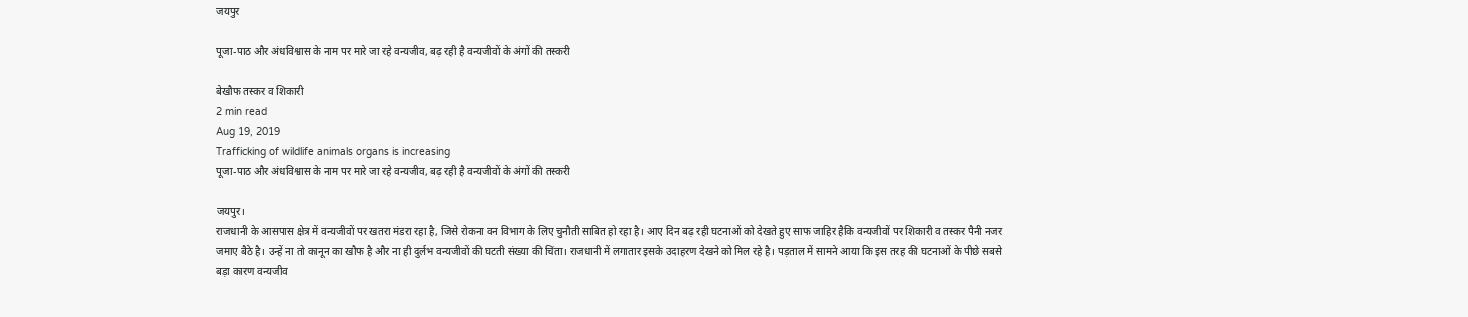जयपुर

पूजा-पाठ और अंधविश्वास के नाम पर मारे जा रहे वन्यजीव, बढ़ रही है वन्यजीवों के अंगों की तस्करी

बेखौफ तस्कर व शिकारी
2 min read
Aug 19, 2019
Trafficking of wildlife animals organs is increasing
पूजा-पाठ और अंधविश्वास के नाम पर मारे जा रहे वन्यजीव, बढ़ रही है वन्यजीवों के अंगों की तस्करी

जयपुर।
राजधानी के आसपास क्षेत्र में वन्यजीवों पर खतरा मंडरा रहा है, जिसे रोकना वन विभाग के लिए चुनौती साबित हो रहा है। आए दिन बढ़ रही घटनाओं को देखते हुए साफ जाहिर हैकि वन्यजीवों पर शिकारी व तस्कर पैनी नजर जमाए बैठे है। उन्हें ना तो कानून का खौफ है और ना ही दुर्लभ वन्यजीवों की घटती संख्या की चिंता। राजधानी में लगातार इसके उदाहरण देखने को मिल रहे है। पड़ताल में सामने आया कि इस तरह की घटनाओं के पीछे सबसे बड़ा कारण वन्यजीव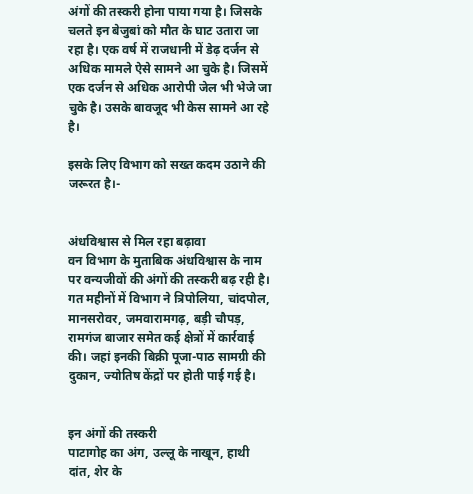अंगों की तस्करी होना पाया गया है। जिसके चलते इन बेजुबां को मौत के घाट उतारा जा रहा है। एक वर्ष में राजधानी में डेढ़ दर्जन से अधिक मामले ऐसे सामने आ चुके है। जिसमें एक दर्जन से अधिक आरोपी जेल भी भेजे जा चुके है। उसके बावजूद भी केस सामने आ रहे है।

इसके लिए विभाग को सख्त कदम उठाने की जरूरत है।-


अंधविश्वास से मिल रहा बढ़ावा
वन विभाग के मुताबिक अंधविश्वास के नाम पर वन्यजीवों की अंगों की तस्करी बढ़ रही है। गत महीनों में विभाग ने त्रिपोलिया, चांदपोल, मानसरोवर, जमवारामगढ़, बड़ी चौपड़, रामगंज बाजार समेत कई क्षेत्रों में कार्रवाई की। जहां इनकी बिक्री पूजा-पाठ सामग्री की दुकान, ज्योतिष केंद्रों पर होती पाई गई है।


इन अंगों की तस्करी
पाटागोह का अंग, उल्लू के नाखून, हाथी दांत, शेर के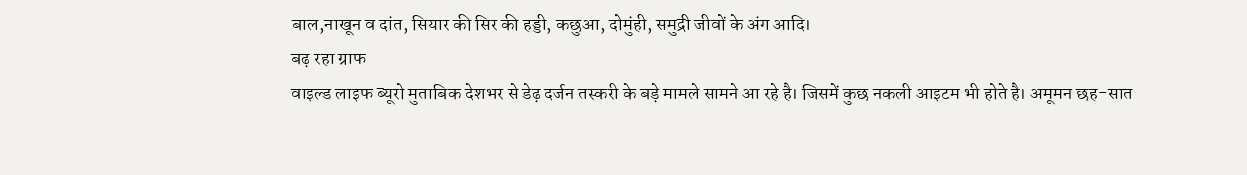बाल,नाखून व दांत, सियार की सिर की हड्डी, कछुआ, दोमुंही, समुद्री जीवों के अंग आदि।
बढ़ रहा ग्राफ
वाइल्ड लाइफ ब्यूरो मुताबिक देशभर से डेढ़ दर्जन तस्करी के बड़े मामले सामने आ रहे है। जिसमें कुछ नकली आइटम भी होते है। अमूमन छह-सात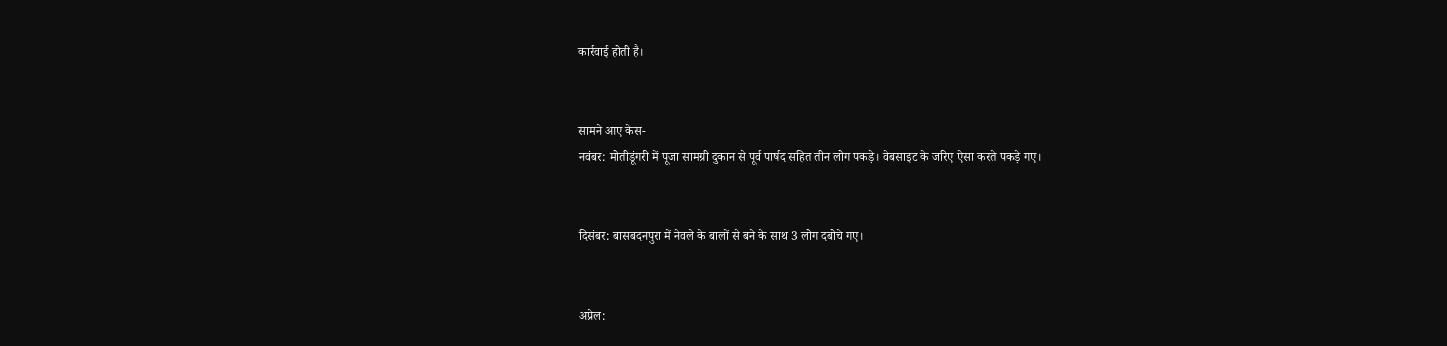कार्रवाई होती है।


सामने आए केस-
नवंबर: मोतीडूंगरी में पूजा सामग्री दुकान से पूर्व पार्षद सहित तीन लोग पकड़े। वेबसाइट के जरिए ऐसा करते पकड़े गए।


दिसंबर: बासबदनपुरा में नेवले के बालों से बने के साथ 3 लोग दबोचे गए।


अप्रेल: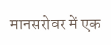मानसरोवर में एक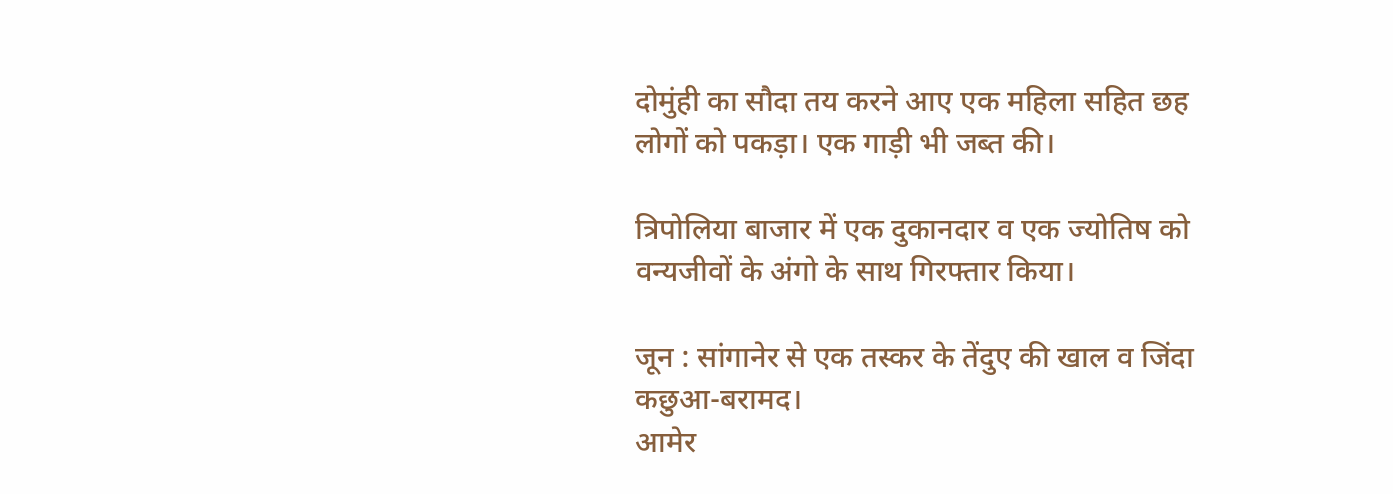दोमुंही का सौदा तय करने आए एक महिला सहित छह लोगों को पकड़ा। एक गाड़ी भी जब्त की।

त्रिपोलिया बाजार में एक दुकानदार व एक ज्योतिष को वन्यजीवों के अंगो के साथ गिरफ्तार किया।

जून : सांगानेर से एक तस्कर के तेंदुए की खाल व जिंदा कछुआ-बरामद।
आमेर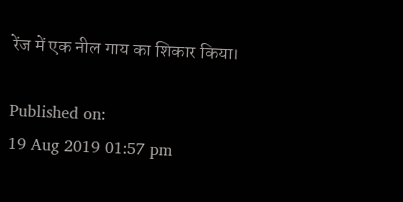रेंज में एक नील गाय का शिकार किया।

Published on:
19 Aug 2019 01:57 pm